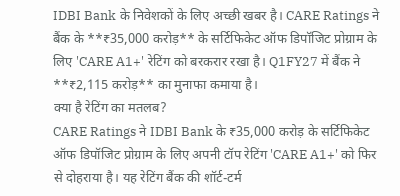IDBI Bank के निवेशकों के लिए अच्छी खबर है। CARE Ratings ने बैंक के **₹35,000 करोड़** के सर्टिफिकेट ऑफ डिपॉजिट प्रोग्राम के लिए 'CARE A1+' रेटिंग को बरकरार रखा है। Q1FY27 में बैंक ने **₹2,115 करोड़** का मुनाफा कमाया है।
क्या है रेटिंग का मतलब?
CARE Ratings ने IDBI Bank के ₹35,000 करोड़ के सर्टिफिकेट ऑफ डिपॉजिट प्रोग्राम के लिए अपनी टॉप रेटिंग 'CARE A1+' को फिर से दोहराया है। यह रेटिंग बैंक की शॉर्ट-टर्म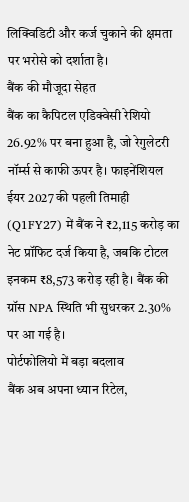लिक्विडिटी और कर्ज चुकाने की क्षमता पर भरोसे को दर्शाता है।
बैंक की मौजूदा सेहत
बैंक का कैपिटल एडिक्वेसी रेशियो 26.92% पर बना हुआ है, जो रेगुलेटरी नॉर्म्स से काफी ऊपर है। फाइनेंशियल ईयर 2027 की पहली तिमाही (Q1FY27) में बैंक ने ₹2,115 करोड़ का नेट प्रॉफिट दर्ज किया है, जबकि टोटल इनकम ₹8,573 करोड़ रही है। बैंक की ग्रॉस NPA स्थिति भी सुधरकर 2.30% पर आ गई है।
पोर्टफोलियो में बड़ा बदलाव
बैंक अब अपना ध्यान रिटेल,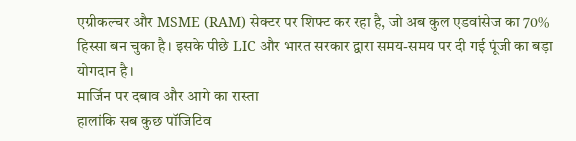एग्रीकल्चर और MSME (RAM) सेक्टर पर शिफ्ट कर रहा है, जो अब कुल एडवांसेज का 70% हिस्सा बन चुका है। इसके पीछे LIC और भारत सरकार द्वारा समय-समय पर दी गई पूंजी का बड़ा योगदान है।
मार्जिन पर दबाव और आगे का रास्ता
हालांकि सब कुछ पॉजिटिव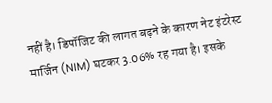नहीं है। डिपॉजिट की लागत बढ़ने के कारण नेट इंटरेस्ट मार्जिन (NIM) घटकर 3.06% रह गया है। इसके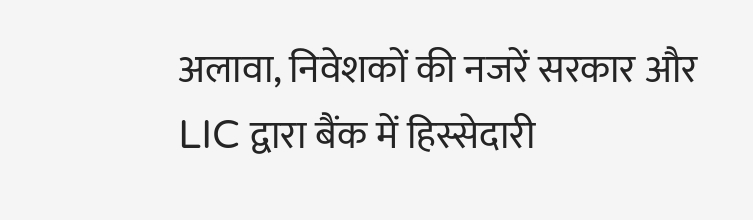अलावा, निवेशकों की नजरें सरकार और LIC द्वारा बैंक में हिस्सेदारी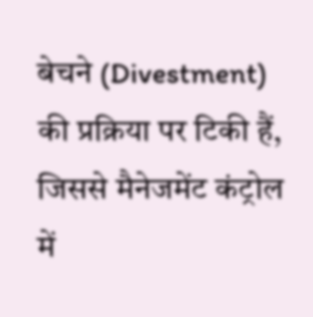बेचने (Divestment) की प्रक्रिया पर टिकी हैं, जिससे मैनेजमेंट कंट्रोल में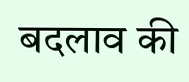बदलाव की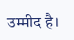उम्मीद है।